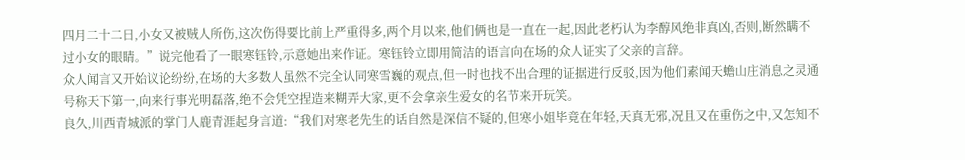四月二十二日,小女又被贼人所伤,这次伤得要比前上严重得多,两个月以来,他们俩也是一直在一起,因此老朽认为李醇风绝非真凶,否则,断然瞒不过小女的眼睛。”说完他看了一眼寒钰铃,示意她出来作证。寒钰铃立即用简洁的语言向在场的众人证实了父亲的言辞。
众人闻言又开始议论纷纷,在场的大多数人虽然不完全认同寒雪巍的观点,但一时也找不出合理的证据进行反驳,因为他们素闻天蟾山庄消息之灵通号称天下第一,向来行事光明磊落,绝不会凭空捏造来糊弄大家,更不会拿亲生爱女的名节来开玩笑。
良久,川西青城派的掌门人鹿青涯起身言道:“我们对寒老先生的话自然是深信不疑的,但寒小姐毕竟在年轻,天真无邪,况且又在重伤之中,又怎知不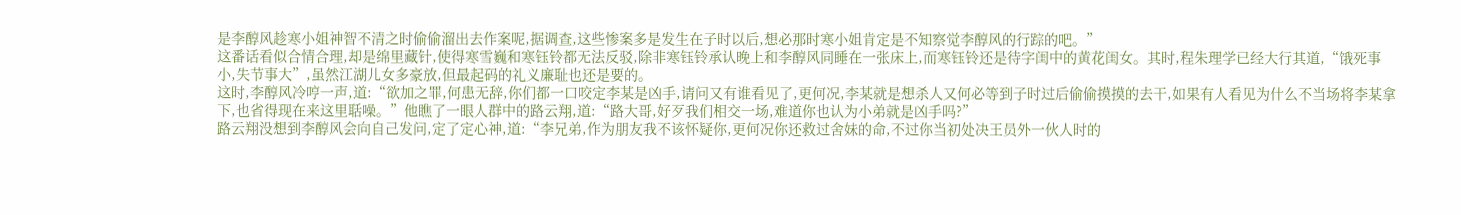是李醇风趁寒小姐神智不清之时偷偷溜出去作案呢,据调查,这些惨案多是发生在子时以后,想必那时寒小姐肯定是不知察觉李醇风的行踪的吧。”
这番话看似合情合理,却是绵里藏针,使得寒雪巍和寒钰铃都无法反驳,除非寒钰铃承认晚上和李醇风同睡在一张床上,而寒钰铃还是待字闺中的黄花闺女。其时,程朱理学已经大行其道,“饿死事小,失节事大”,虽然江湖儿女多豪放,但最起码的礼义廉耻也还是要的。
这时,李醇风冷哼一声,道:“欲加之罪,何患无辞,你们都一口咬定李某是凶手,请问又有谁看见了,更何况,李某就是想杀人又何必等到子时过后偷偷摸摸的去干,如果有人看见为什么不当场将李某拿下,也省得现在来这里聒噪。”他瞧了一眼人群中的路云翔,道:“路大哥,好歹我们相交一场,难道你也认为小弟就是凶手吗?”
路云翔没想到李醇风会向自己发问,定了定心神,道:“李兄弟,作为朋友我不该怀疑你,更何况你还救过舍妹的命,不过你当初处决王员外一伙人时的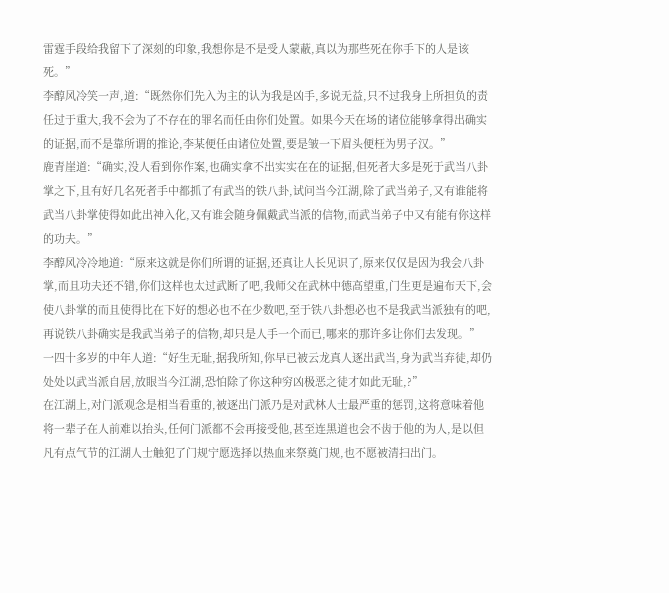雷霆手段给我留下了深刻的印象,我想你是不是受人蒙蔽,真以为那些死在你手下的人是该死。”
李醇风冷笑一声,道:“既然你们先入为主的认为我是凶手,多说无益,只不过我身上所担负的责任过于重大,我不会为了不存在的罪名而任由你们处置。如果今天在场的诸位能够拿得出确实的证据,而不是靠所谓的推论,李某便任由诸位处置,要是皱一下眉头便枉为男子汉。”
鹿青崖道:“确实,没人看到你作案,也确实拿不出实实在在的证据,但死者大多是死于武当八卦掌之下,且有好几名死者手中都抓了有武当的铁八卦,试问当今江湖,除了武当弟子,又有谁能将武当八卦掌使得如此出神入化,又有谁会随身佩戴武当派的信物,而武当弟子中又有能有你这样的功夫。”
李醇风冷冷地道:“原来这就是你们所谓的证据,还真让人长见识了,原来仅仅是因为我会八卦掌,而且功夫还不错,你们这样也太过武断了吧,我师父在武林中德高望重,门生更是遍布天下,会使八卦掌的而且使得比在下好的想必也不在少数吧,至于铁八卦想必也不是我武当派独有的吧,再说铁八卦确实是我武当弟子的信物,却只是人手一个而已,哪来的那许多让你们去发现。”
一四十多岁的中年人道:“好生无耻,据我所知,你早已被云龙真人逐出武当,身为武当弃徒,却仍处处以武当派自居,放眼当今江湖,恐怕除了你这种穷凶极恶之徒才如此无耻,?”
在江湖上,对门派观念是相当看重的,被逐出门派乃是对武林人士最严重的惩罚,这将意味着他将一辈子在人前难以抬头,任何门派都不会再接受他,甚至连黑道也会不齿于他的为人,是以但凡有点气节的江湖人士触犯了门规宁愿选择以热血来祭奠门规,也不愿被清扫出门。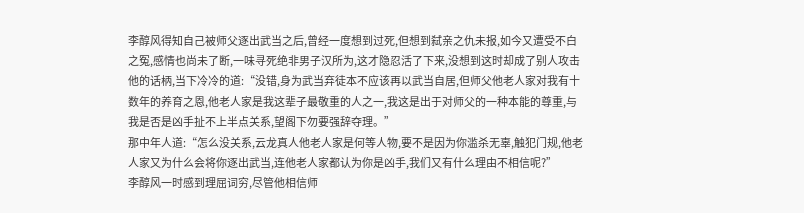李醇风得知自己被师父逐出武当之后,曾经一度想到过死,但想到弑亲之仇未报,如今又遭受不白之冤,感情也尚未了断,一味寻死绝非男子汉所为,这才隐忍活了下来,没想到这时却成了别人攻击他的话柄,当下冷冷的道:“没错,身为武当弃徒本不应该再以武当自居,但师父他老人家对我有十数年的养育之恩,他老人家是我这辈子最敬重的人之一,我这是出于对师父的一种本能的尊重,与我是否是凶手扯不上半点关系,望阁下勿要强辞夺理。”
那中年人道:“怎么没关系,云龙真人他老人家是何等人物,要不是因为你滥杀无辜,触犯门规,他老人家又为什么会将你逐出武当,连他老人家都认为你是凶手,我们又有什么理由不相信呢?”
李醇风一时感到理屈词穷,尽管他相信师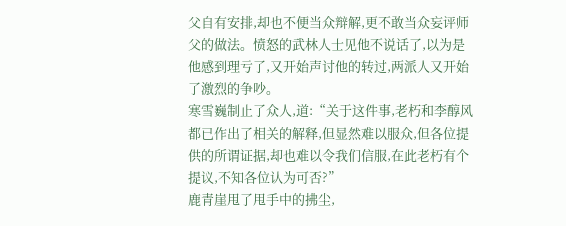父自有安排,却也不便当众辩解,更不敢当众妄评师父的做法。愤怒的武林人士见他不说话了,以为是他感到理亏了,又开始声讨他的转过,两派人又开始了激烈的争吵。
寒雪巍制止了众人,道:“关于这件事,老朽和李醇风都已作出了相关的解释,但显然难以服众,但各位提供的所谓证据,却也难以令我们信服,在此老朽有个提议,不知各位认为可否?”
鹿青崖甩了甩手中的拂尘,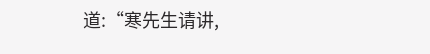道:“寒先生请讲,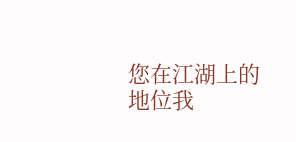您在江湖上的地位我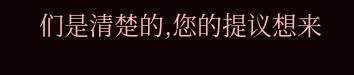们是清楚的,您的提议想来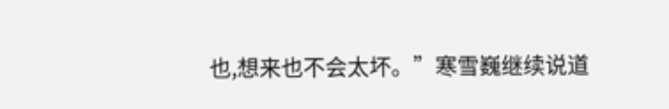也,想来也不会太坏。”寒雪巍继续说道